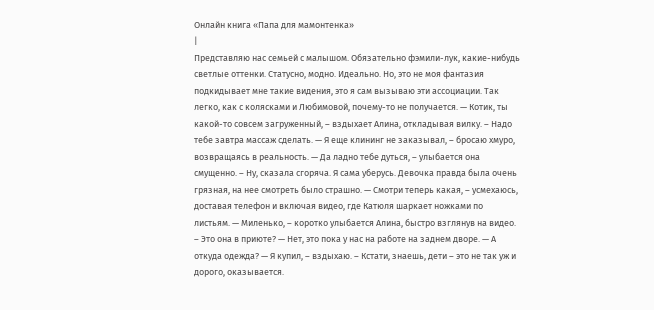Онлайн книга «Папа для мамонтенка»
|
Представляю нас семьей с малышом. Обязательно фэмили-лук, какие-нибудь светлые оттенки. Статусно, модно. Идеально. Но, это не моя фантазия подкидывает мне такие видения, это я сам вызываю эти ассоциации. Так легко, как с колясками и Любимовой, почему-то не получается. — Котик, ты какой-то совсем загруженный, – вздыхает Алина, откладывая вилку. – Надо тебе завтра массаж сделать. — Я еще клининг не заказывал, – бросаю хмуро, возвращаясь в реальность. — Да ладно тебе дуться, – улыбается она смущенно. – Ну, сказала сгоряча. Я сама уберусь. Девочка правда была очень грязная, на нее смотреть было страшно. — Смотри теперь какая, – усмехаюсь, доставая телефон и включая видео, где Катюля шаркает ножками по листьям. — Миленько, – коротко улыбается Алина, быстро взглянув на видео. – Это она в приюте? — Нет, это пока у нас на работе на заднем дворе. — А откуда одежда? — Я купил, – вздыхаю. – Кстати, знаешь, дети – это не так уж и дорого, оказывается.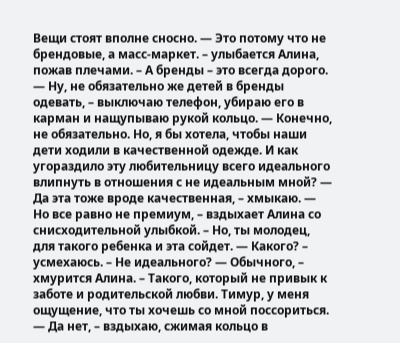Вещи стоят вполне сносно. — Это потому что не брендовые, а масс-маркет. – улыбается Алина, пожав плечами. – А бренды – это всегда дорого. — Ну, не обязательно же детей в бренды одевать, – выключаю телефон, убираю его в карман и нащупываю рукой кольцо. — Конечно, не обязательно. Но, я бы хотела, чтобы наши дети ходили в качественной одежде. И как угораздило эту любительницу всего идеального влипнуть в отношения с не идеальным мной? — Да эта тоже вроде качественная, – хмыкаю. — Но все равно не премиум, – вздыхает Алина со снисходительной улыбкой. – Но, ты молодец, для такого ребенка и эта сойдет. — Какого? – усмехаюсь. – Не идеального? — Обычного, – хмурится Алина. – Такого, который не привык к заботе и родительской любви. Тимур, у меня ощущение, что ты хочешь со мной поссориться. — Да нет, – вздыхаю, сжимая кольцо в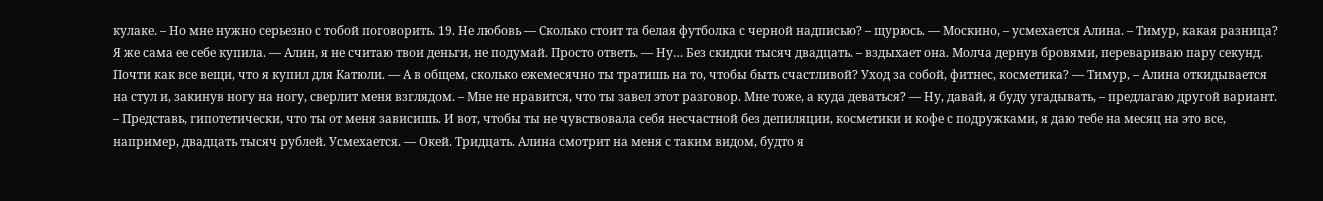кулаке. – Но мне нужно серьезно с тобой поговорить. 19. Не любовь — Сколько стоит та белая футболка с черной надписью? – щурюсь. — Москино, – усмехается Алина. – Тимур, какая разница? Я же сама ее себе купила. — Алин, я не считаю твои деньги, не подумай. Просто ответь. — Ну… Без скидки тысяч двадцать. – вздыхает она. Молча дернув бровями, перевариваю пару секунд. Почти как все вещи, что я купил для Катюли. — А в общем, сколько ежемесячно ты тратишь на то, чтобы быть счастливой? Уход за собой, фитнес, косметика? — Тимур, – Алина откидывается на стул и, закинув ногу на ногу, сверлит меня взглядом. – Мне не нравится, что ты завел этот разговор. Мне тоже, а куда деваться? — Ну, давай, я буду угадывать, – предлагаю другой вариант. – Представь, гипотетически, что ты от меня зависишь. И вот, чтобы ты не чувствовала себя несчастной без депиляции, косметики и кофе с подружками, я даю тебе на месяц на это все, например, двадцать тысяч рублей. Усмехается. — Окей. Тридцать. Алина смотрит на меня с таким видом, будто я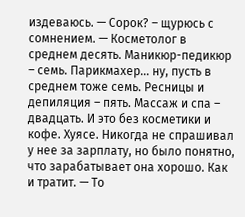издеваюсь. — Сорок? – щурюсь с сомнением. — Косметолог в среднем десять. Маникюр-педикюр – семь. Парикмахер… ну, пусть в среднем тоже семь. Ресницы и депиляция – пять. Массаж и спа – двадцать. И это без косметики и кофе. Хуясе. Никогда не спрашивал у нее за зарплату, но было понятно, что зарабатывает она хорошо. Как и тратит. — То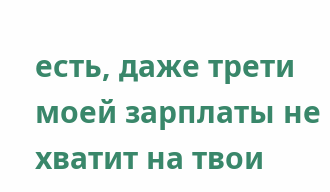есть, даже трети моей зарплаты не хватит на твои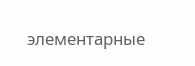элементарные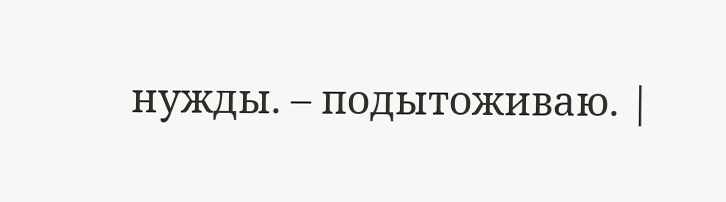нужды. – подытоживаю. |